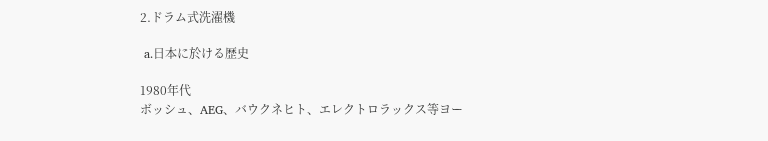2.ドラム式洗濯機

 a.日本に於ける歴史

1980年代
ボッシュ、AEG、バウクネヒト、エレクトロラックス等ヨー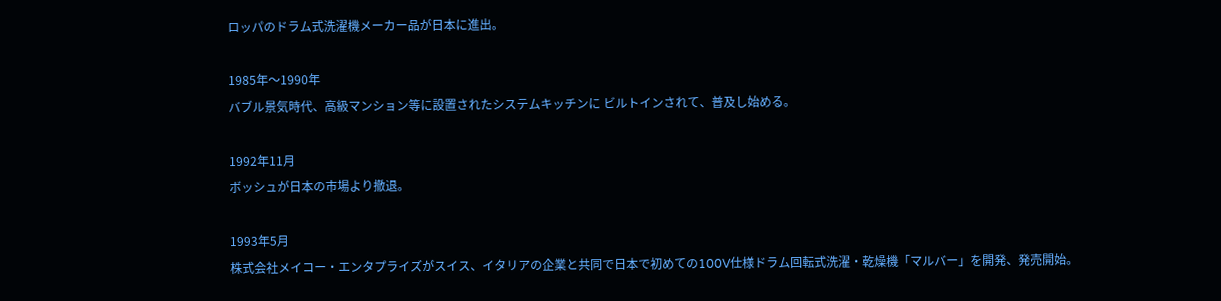ロッパのドラム式洗濯機メーカー品が日本に進出。

1985年〜1990年
バブル景気時代、高級マンション等に設置されたシステムキッチンに ビルトインされて、普及し始める。

1992年11月
ボッシュが日本の市場より撤退。

1993年5月
株式会社メイコー・エンタプライズがスイス、イタリアの企業と共同で日本で初めての100V仕様ドラム回転式洗濯・乾燥機「マルバー」を開発、発売開始。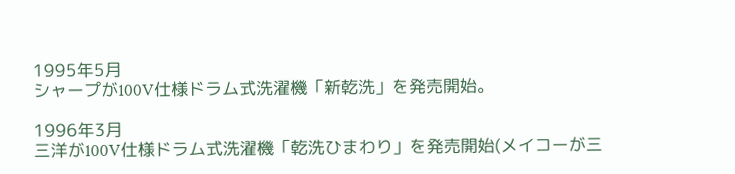1995年5月
シャープが100V仕様ドラム式洗濯機「新乾洗」を発売開始。

1996年3月
三洋が100V仕様ドラム式洗濯機「乾洗ひまわり」を発売開始(メイコーが三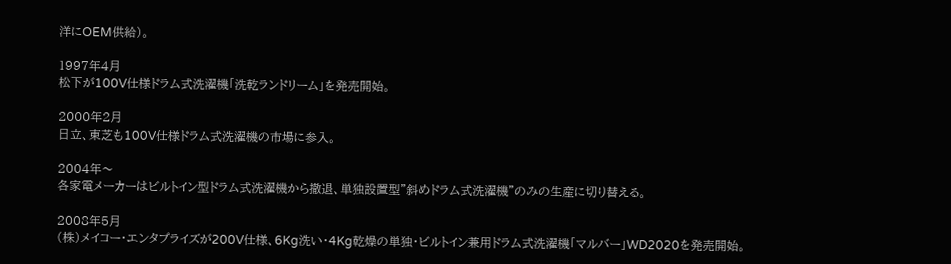洋にOEM供給)。

1997年4月
松下が100V仕様ドラム式洗濯機「洗乾ランドリーム」を発売開始。

2000年2月
日立、東芝も100V仕様ドラム式洗濯機の市場に参入。

2004年〜
各家電メーカーはビルトイン型ドラム式洗濯機から撤退、単独設置型”斜めドラム式洗濯機”のみの生産に切り替える。

2008年5月
(株)メイコー・エンタプライズが200V仕様、6Kg洗い・4Kg乾燥の単独・ビルトイン兼用ドラム式洗濯機「マルバー」WD2020を発売開始。